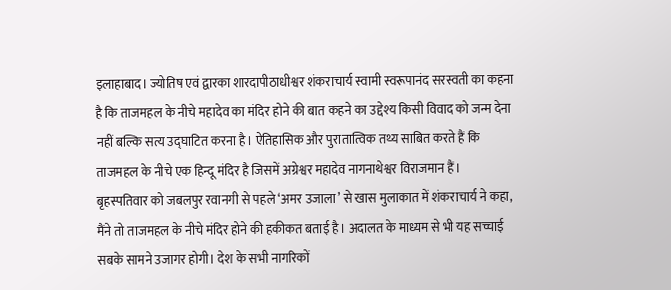इलाहाबाद। ज्योतिष एवं द्वारका शारदापीठाधीश्वर शंकराचार्य स्वामी स्वरूपानंद सरस्वती का कहना है कि ताजमहल के नीचे महादेव का मंदिर होने की बात कहने का उद्देश्य किसी विवाद को जन्म देना नहीं बल्कि सत्य उद्घाटित करना है। ऐतिहासिक और पुरातात्विक तथ्य साबित करते हैं कि ताजमहल के नीचे एक हिन्दू मंदिर है जिसमें अग्रेश्वर महादेव नागनाथेश्वर विराजमान हैं।
बृहस्पतिवार को जबलपुर रवानगी से पहले ‘अमर उजाला’ से खास मुलाकात में शंकराचार्य ने कहा, मैंने तो ताजमहल के नीचे मंदिर होने की हकीकत बताई है। अदालत के माध्यम से भी यह सच्चाई सबके सामने उजागर होगी। देश के सभी नागरिकों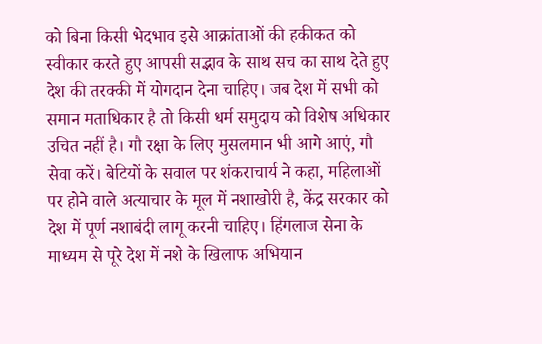को बिना किसी भेदभाव इसे आक्रांताओं की हकीकत को स्वीकार करते हुए आपसी सद्भाव के साथ सच का साथ देते हुए देश की तरक्की में योगदान देना चाहिए। जब देश में सभी को समान मताधिकार है तो किसी धर्म समुदाय को विशेष अधिकार उचित नहीं है। गौ रक्षा के लिए मुसलमान भी आगे आएं, गौ सेवा करें। बेटियों के सवाल पर शंकराचार्य ने कहा, महिलाओं पर होने वाले अत्याचार के मूल में नशाखोरी है, केंद्र सरकार को देश में पूर्ण नशाबंदी लागू करनी चाहिए। हिंगलाज सेना के माध्यम से पूरे देश में नशे के खिलाफ अभियान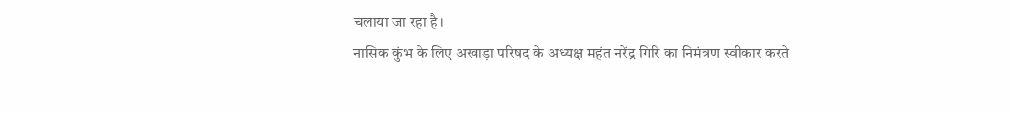चलाया जा रहा है।
नासिक कुंभ के लिए अखाड़ा परिषद के अध्यक्ष महंत नरेंद्र गिरि का निमंत्रण स्वीकार करते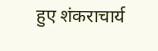हुए शंकराचार्य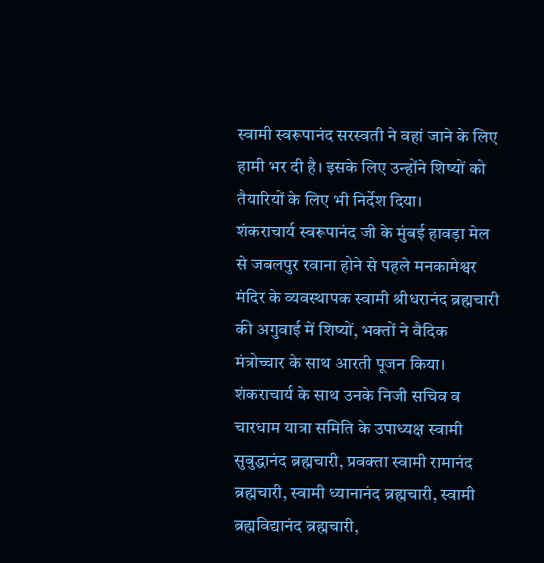स्वामी स्वरूपानंद सरस्वती ने वहां जाने के लिए हामी भर दी है। इसके लिए उन्होंने शिष्यों को तैयारियों के लिए भी निर्देश दिया।
शंकराचार्य स्वरूपानंद जी के मुंबई हावड़ा मेल से जबलपुर रवाना होने से पहले मनकामेश्वर मंदिर के व्यवस्थापक स्वामी श्रीधरानंद ब्रह्मचारी की अगुवाई में शिष्यों, भक्तों ने वैदिक मंत्रोच्चार के साथ आरती पूजन किया। शंकराचार्य के साथ उनके निजी सचिव व चारधाम यात्रा समिति के उपाध्यक्ष स्वामी सुबुद्धानंद ब्रह्मचारी, प्रवक्ता स्वामी रामानंद ब्रह्मचारी, स्वामी ध्यानानंद ब्रह्मचारी, स्वामी ब्रह्मविद्यानंद ब्रह्मचारी,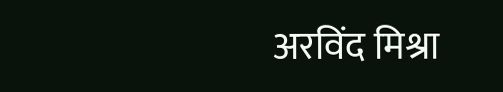अरविंद मिश्रा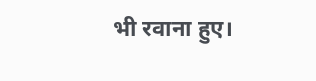भी रवाना हुए।